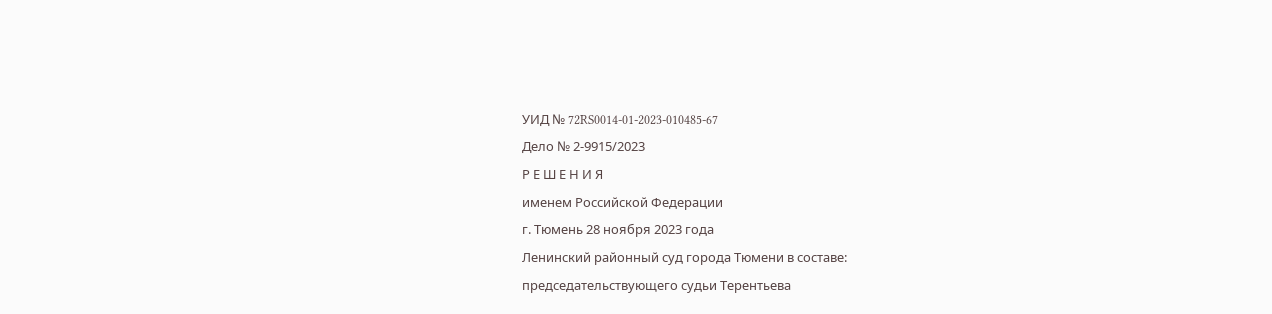УИД № 72RS0014-01-2023-010485-67
Дело № 2-9915/2023
Р Е Ш Е Н И Я
именем Российской Федерации
г. Тюмень 28 ноября 2023 года
Ленинский районный суд города Тюмени в составе:
председательствующего судьи Терентьева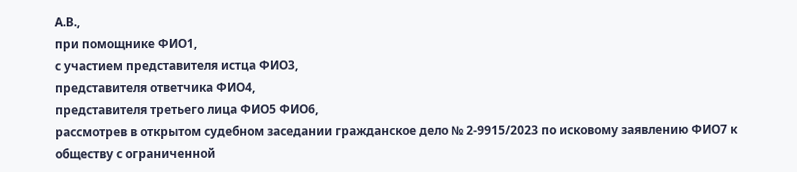А.В.,
при помощнике ФИО1,
с участием представителя истца ФИО3,
представителя ответчика ФИО4,
представителя третьего лица ФИО5 ФИО6,
рассмотрев в открытом судебном заседании гражданское дело № 2-9915/2023 по исковому заявлению ФИО7 к обществу с ограниченной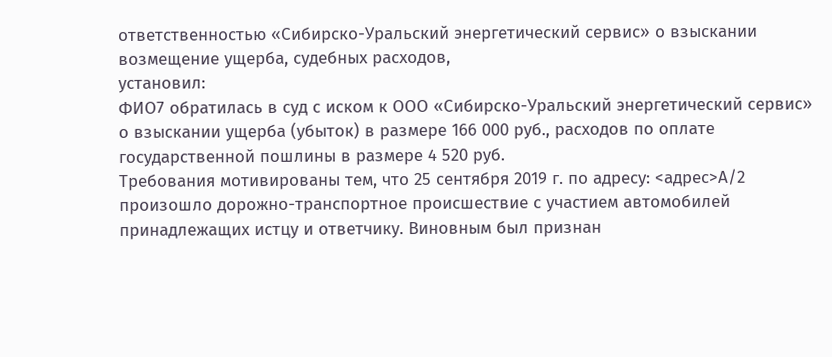ответственностью «Сибирско-Уральский энергетический сервис» о взыскании возмещение ущерба, судебных расходов,
установил:
ФИО7 обратилась в суд с иском к ООО «Сибирско-Уральский энергетический сервис» о взыскании ущерба (убыток) в размере 166 000 руб., расходов по оплате государственной пошлины в размере 4 520 руб.
Требования мотивированы тем, что 25 сентября 2019 г. по адресу: <адрес>А/2 произошло дорожно-транспортное происшествие с участием автомобилей принадлежащих истцу и ответчику. Виновным был признан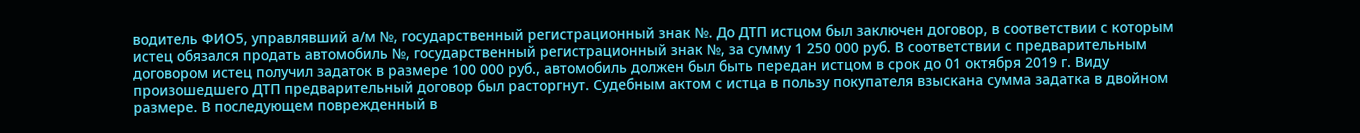водитель ФИО5, управлявший а/м №, государственный регистрационный знак №. До ДТП истцом был заключен договор, в соответствии с которым истец обязался продать автомобиль №, государственный регистрационный знак №, за сумму 1 250 000 руб. В соответствии с предварительным договором истец получил задаток в размере 100 000 руб., автомобиль должен был быть передан истцом в срок до 01 октября 2019 г. Виду произошедшего ДТП предварительный договор был расторгнут. Судебным актом с истца в пользу покупателя взыскана сумма задатка в двойном размере. В последующем поврежденный в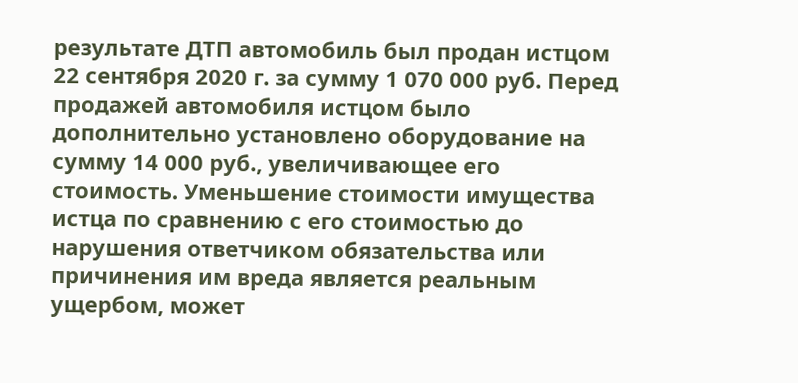результате ДТП автомобиль был продан истцом 22 сентября 2020 г. за сумму 1 070 000 руб. Перед продажей автомобиля истцом было дополнительно установлено оборудование на сумму 14 000 руб., увеличивающее его стоимость. Уменьшение стоимости имущества истца по сравнению с его стоимостью до нарушения ответчиком обязательства или причинения им вреда является реальным ущербом, может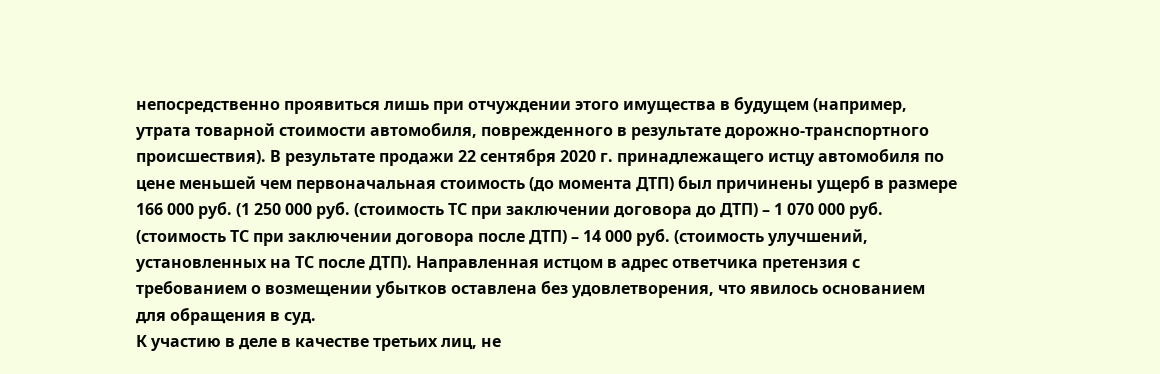непосредственно проявиться лишь при отчуждении этого имущества в будущем (например, утрата товарной стоимости автомобиля, поврежденного в результате дорожно-транспортного происшествия). В результате продажи 22 сентября 2020 г. принадлежащего истцу автомобиля по цене меньшей чем первоначальная стоимость (до момента ДТП) был причинены ущерб в размере 166 000 руб. (1 250 000 руб. (стоимость ТС при заключении договора до ДТП) – 1 070 000 руб. (стоимость ТС при заключении договора после ДТП) – 14 000 руб. (стоимость улучшений, установленных на ТС после ДТП). Направленная истцом в адрес ответчика претензия с требованием о возмещении убытков оставлена без удовлетворения, что явилось основанием для обращения в суд.
К участию в деле в качестве третьих лиц, не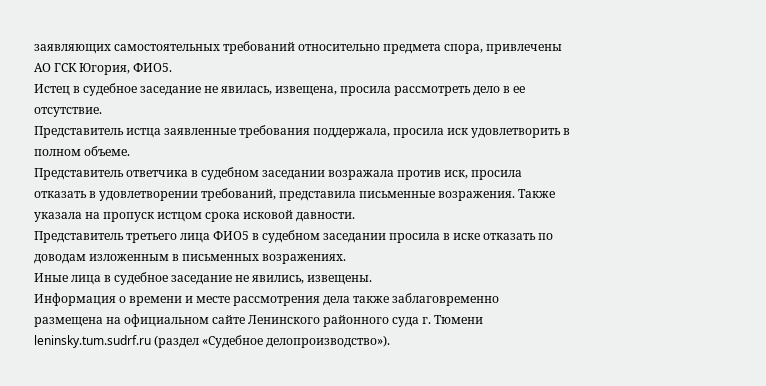заявляющих самостоятельных требований относительно предмета спора, привлечены АО ГСК Югория, ФИО5.
Истец в судебное заседание не явилась, извещена, просила рассмотреть дело в ее отсутствие.
Представитель истца заявленные требования поддержала, просила иск удовлетворить в полном объеме.
Представитель ответчика в судебном заседании возражала против иск, просила отказать в удовлетворении требований, представила письменные возражения. Также указала на пропуск истцом срока исковой давности.
Представитель третьего лица ФИО5 в судебном заседании просила в иске отказать по доводам изложенным в письменных возражениях.
Иные лица в судебное заседание не явились, извещены.
Информация о времени и месте рассмотрения дела также заблаговременно размещена на официальном сайте Ленинского районного суда г. Тюмени leninsky.tum.sudrf.ru (раздел «Судебное делопроизводство»).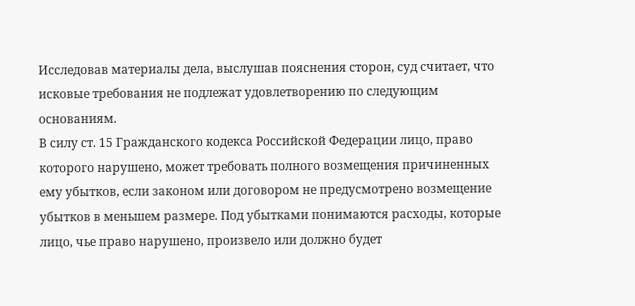Исследовав материалы дела, выслушав пояснения сторон, суд считает, что исковые требования не подлежат удовлетворению по следующим основаниям.
В силу ст. 15 Гражданского кодекса Российской Федерации лицо, право которого нарушено, может требовать полного возмещения причиненных ему убытков, если законом или договором не предусмотрено возмещение убытков в меньшем размере. Под убытками понимаются расходы, которые лицо, чье право нарушено, произвело или должно будет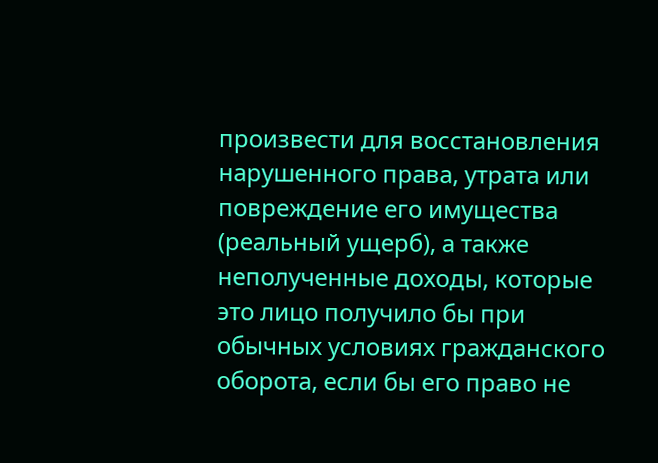произвести для восстановления нарушенного права, утрата или повреждение его имущества (реальный ущерб), а также неполученные доходы, которые это лицо получило бы при обычных условиях гражданского оборота, если бы его право не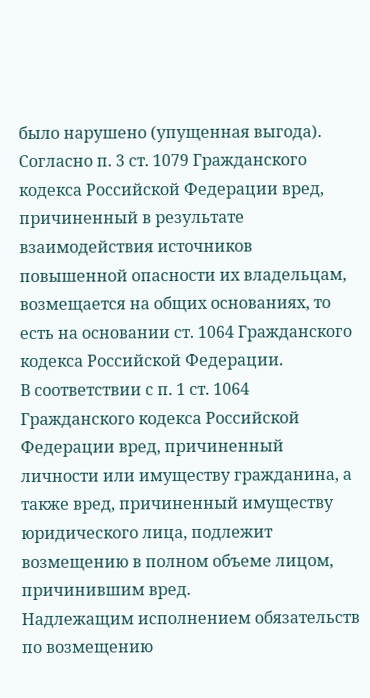было нарушено (упущенная выгода).
Согласно п. 3 ст. 1079 Гражданского кодекса Российской Федерации вред, причиненный в результате взаимодействия источников повышенной опасности их владельцам, возмещается на общих основаниях, то есть на основании ст. 1064 Гражданского кодекса Российской Федерации.
В соответствии с п. 1 ст. 1064 Гражданского кодекса Российской Федерации вред, причиненный личности или имуществу гражданина, а также вред, причиненный имуществу юридического лица, подлежит возмещению в полном объеме лицом, причинившим вред.
Надлежащим исполнением обязательств по возмещению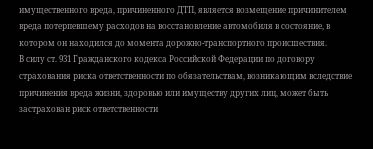имущественного вреда, причиненного ДТП, является возмещение причинителем вреда потерпевшему расходов на восстановление автомобиля в состояние, в котором он находился до момента дорожно-транспортного происшествия.
В силу ст. 931 Гражданского кодекса Российской Федерации по договору страхования риска ответственности по обязательствам, возникающим вследствие причинения вреда жизни, здоровью или имуществу других лиц, может быть застрахован риск ответственности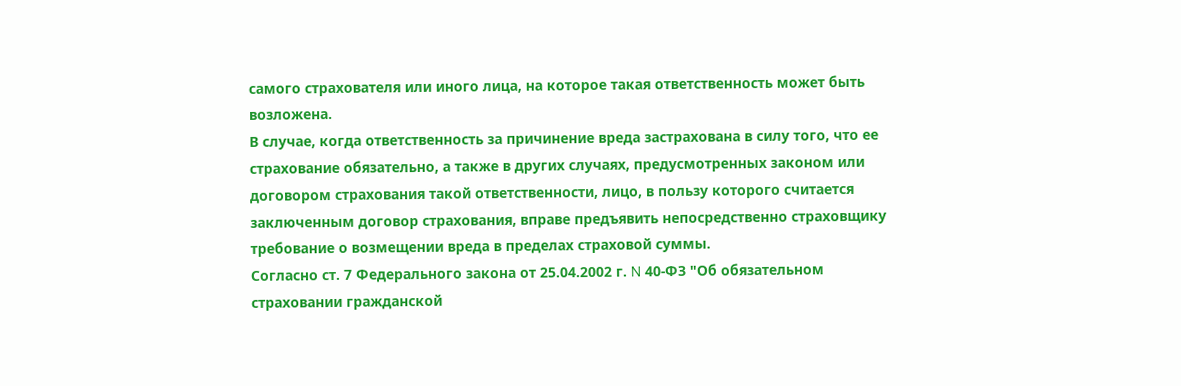самого страхователя или иного лица, на которое такая ответственность может быть возложена.
В случае, когда ответственность за причинение вреда застрахована в силу того, что ее страхование обязательно, а также в других случаях, предусмотренных законом или договором страхования такой ответственности, лицо, в пользу которого считается заключенным договор страхования, вправе предъявить непосредственно страховщику требование о возмещении вреда в пределах страховой суммы.
Согласно ст. 7 Федерального закона от 25.04.2002 г. N 40-ФЗ "Об обязательном страховании гражданской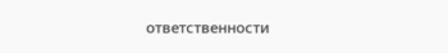ответственности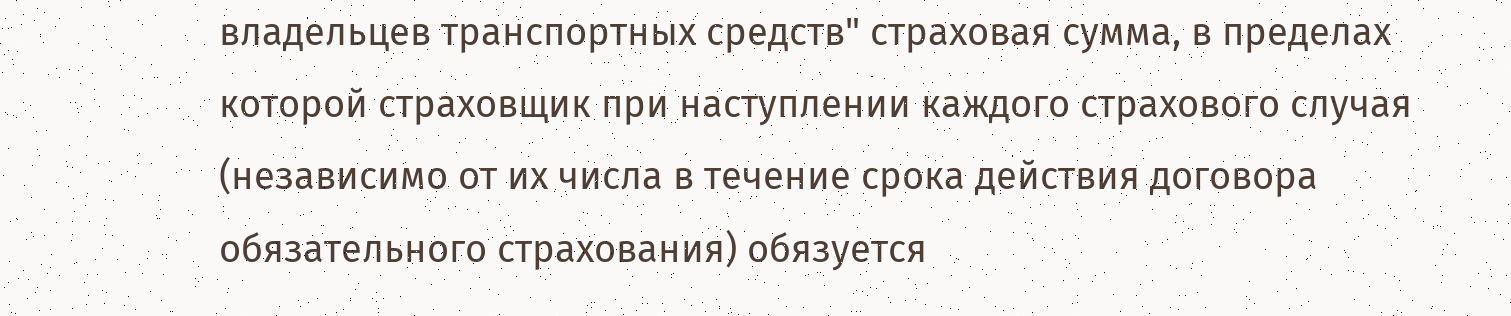владельцев транспортных средств" страховая сумма, в пределах которой страховщик при наступлении каждого страхового случая (независимо от их числа в течение срока действия договора обязательного страхования) обязуется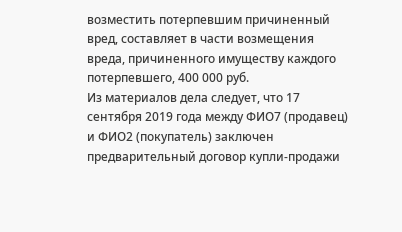возместить потерпевшим причиненный вред, составляет в части возмещения вреда, причиненного имуществу каждого потерпевшего, 400 000 руб.
Из материалов дела следует, что 17 сентября 2019 года между ФИО7 (продавец) и ФИО2 (покупатель) заключен предварительный договор купли-продажи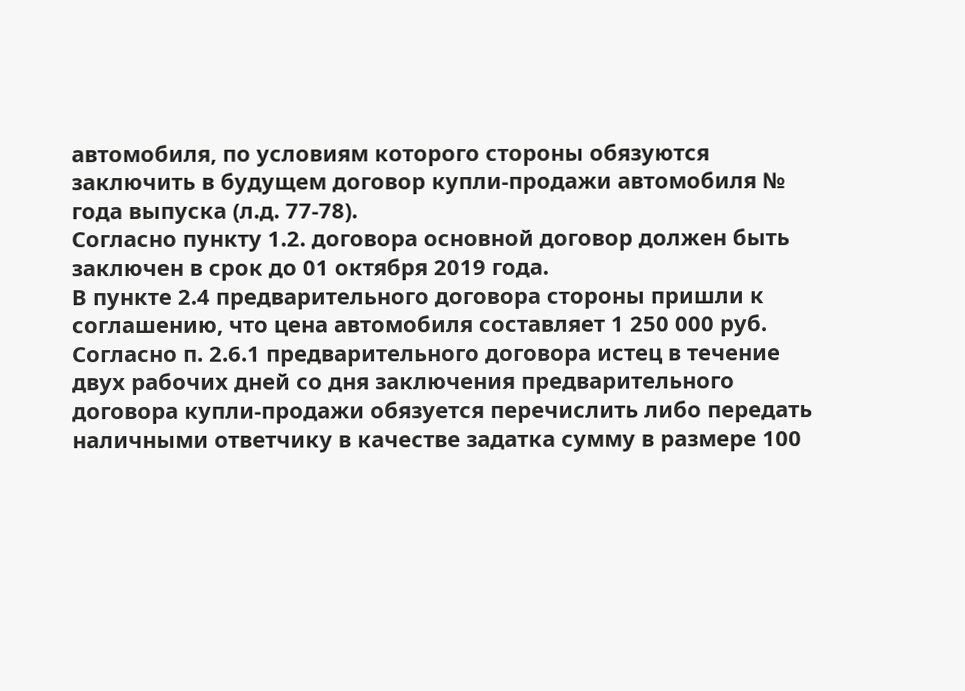автомобиля, по условиям которого стороны обязуются заключить в будущем договор купли-продажи автомобиля № года выпуска (л.д. 77-78).
Согласно пункту 1.2. договора основной договор должен быть заключен в срок до 01 октября 2019 года.
В пункте 2.4 предварительного договора стороны пришли к соглашению, что цена автомобиля составляет 1 250 000 руб.
Согласно п. 2.6.1 предварительного договора истец в течение двух рабочих дней со дня заключения предварительного договора купли-продажи обязуется перечислить либо передать наличными ответчику в качестве задатка сумму в размере 100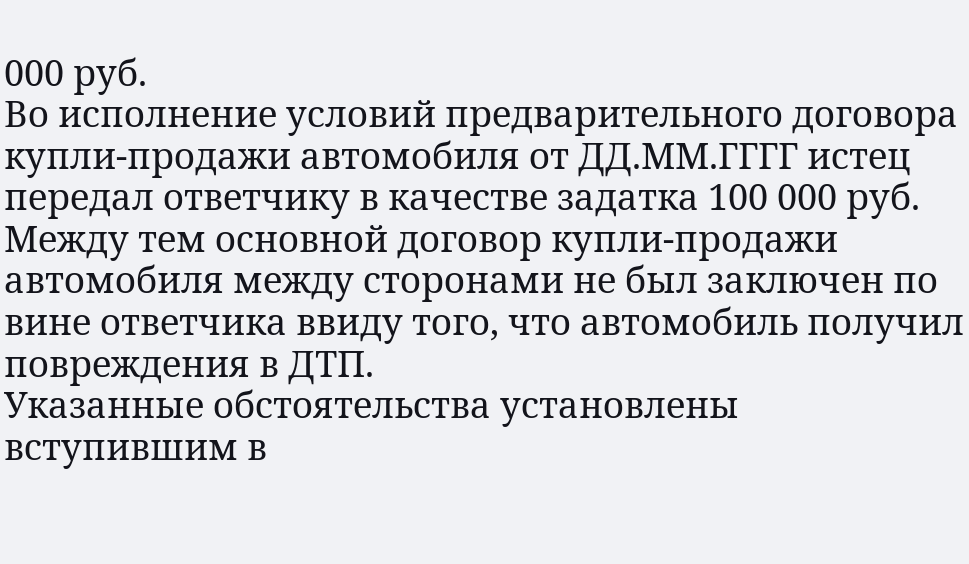000 руб.
Во исполнение условий предварительного договора купли-продажи автомобиля от ДД.ММ.ГГГГ истец передал ответчику в качестве задатка 100 000 руб.
Между тем основной договор купли-продажи автомобиля между сторонами не был заключен по вине ответчика ввиду того, что автомобиль получил повреждения в ДТП.
Указанные обстоятельства установлены вступившим в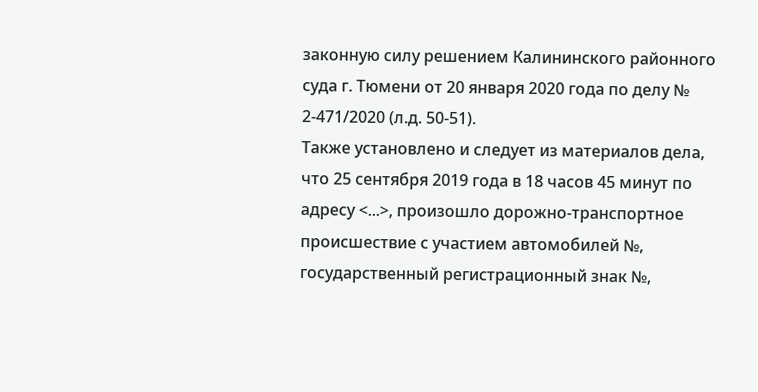законную силу решением Калининского районного суда г. Тюмени от 20 января 2020 года по делу № 2-471/2020 (л.д. 50-51).
Также установлено и следует из материалов дела, что 25 сентября 2019 года в 18 часов 45 минут по адресу <...>, произошло дорожно-транспортное происшествие с участием автомобилей №, государственный регистрационный знак №,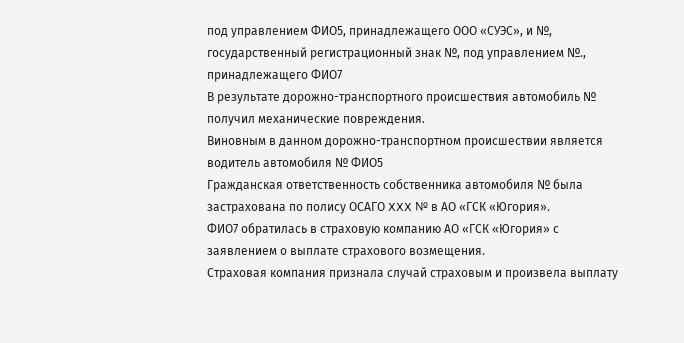под управлением ФИО5, принадлежащего ООО «СУЭС», и №, государственный регистрационный знак №, под управлением №., принадлежащего ФИО7
В результате дорожно-транспортного происшествия автомобиль № получил механические повреждения.
Виновным в данном дорожно-транспортном происшествии является водитель автомобиля № ФИО5
Гражданская ответственность собственника автомобиля № была застрахована по полису ОСАГО XXX № в АО «ГСК «Югория».
ФИО7 обратилась в страховую компанию АО «ГСК «Югория» с заявлением о выплате страхового возмещения.
Страховая компания признала случай страховым и произвела выплату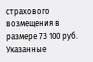страхового возмещения в размере 73 100 руб.
Указанные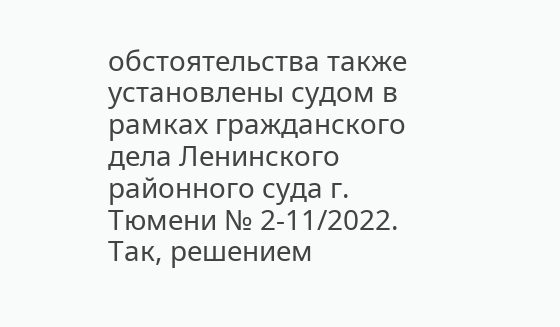обстоятельства также установлены судом в рамках гражданского дела Ленинского районного суда г. Тюмени № 2-11/2022.
Так, решением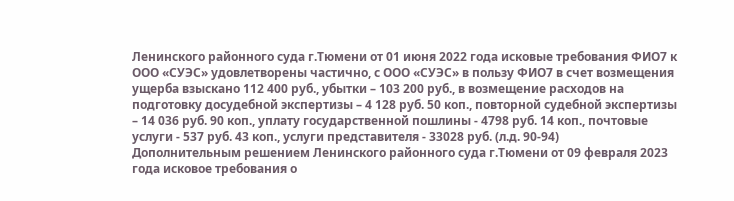Ленинского районного суда г.Тюмени от 01 июня 2022 года исковые требования ФИО7 к ООО «СУЭС» удовлетворены частично, с ООО «СУЭС» в пользу ФИО7 в счет возмещения ущерба взыскано 112 400 руб., убытки – 103 200 руб., в возмещение расходов на подготовку досудебной экспертизы – 4 128 руб. 50 коп., повторной судебной экспертизы – 14 036 руб. 90 коп., уплату государственной пошлины - 4798 руб. 14 коп., почтовые услуги - 537 руб. 43 коп., услуги представителя - 33028 руб. (л.д. 90-94)
Дополнительным решением Ленинского районного суда г.Тюмени от 09 февраля 2023 года исковое требования о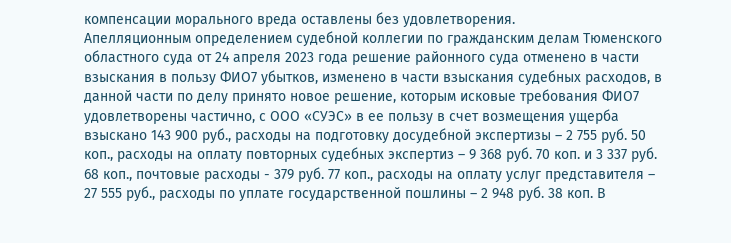компенсации морального вреда оставлены без удовлетворения.
Апелляционным определением судебной коллегии по гражданским делам Тюменского областного суда от 24 апреля 2023 года решение районного суда отменено в части взыскания в пользу ФИО7 убытков, изменено в части взыскания судебных расходов, в данной части по делу принято новое решение, которым исковые требования ФИО7 удовлетворены частично, с ООО «СУЭС» в ее пользу в счет возмещения ущерба взыскано 143 900 руб., расходы на подготовку досудебной экспертизы – 2 755 руб. 50 коп., расходы на оплату повторных судебных экспертиз – 9 368 руб. 70 коп. и 3 337 руб. 68 коп., почтовые расходы - 379 руб. 77 коп., расходы на оплату услуг представителя – 27 555 руб., расходы по уплате государственной пошлины – 2 948 руб. 38 коп. В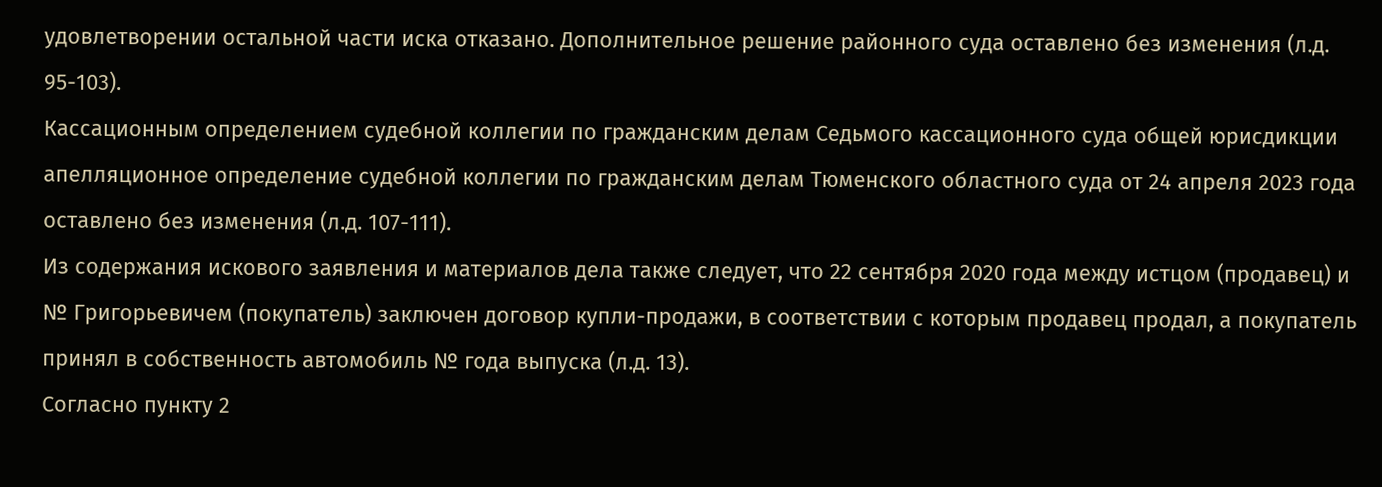удовлетворении остальной части иска отказано. Дополнительное решение районного суда оставлено без изменения (л.д. 95-103).
Кассационным определением судебной коллегии по гражданским делам Седьмого кассационного суда общей юрисдикции апелляционное определение судебной коллегии по гражданским делам Тюменского областного суда от 24 апреля 2023 года оставлено без изменения (л.д. 107-111).
Из содержания искового заявления и материалов дела также следует, что 22 сентября 2020 года между истцом (продавец) и № Григорьевичем (покупатель) заключен договор купли-продажи, в соответствии с которым продавец продал, а покупатель принял в собственность автомобиль № года выпуска (л.д. 13).
Согласно пункту 2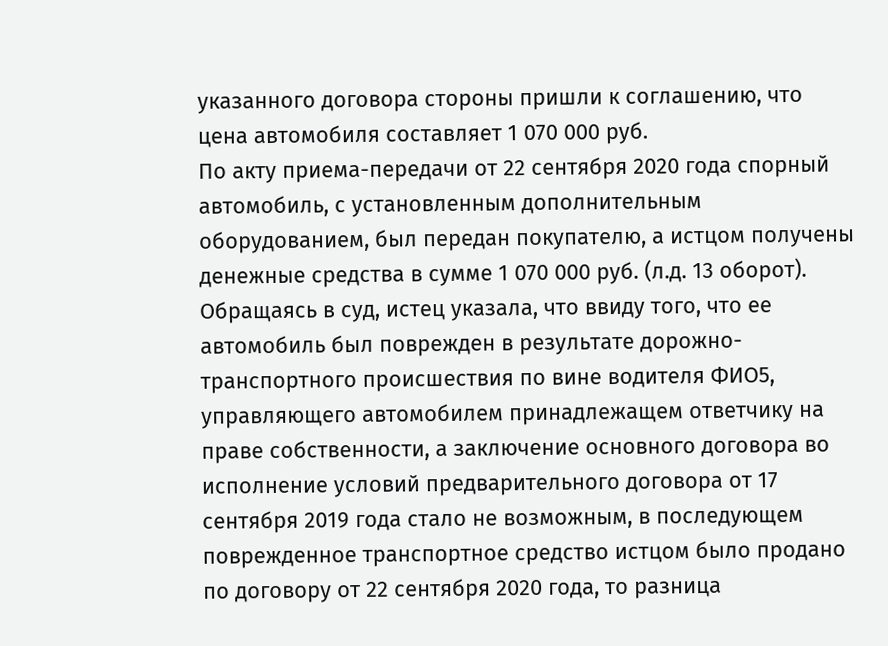указанного договора стороны пришли к соглашению, что цена автомобиля составляет 1 070 000 руб.
По акту приема-передачи от 22 сентября 2020 года спорный автомобиль, с установленным дополнительным оборудованием, был передан покупателю, а истцом получены денежные средства в сумме 1 070 000 руб. (л.д. 13 оборот).
Обращаясь в суд, истец указала, что ввиду того, что ее автомобиль был поврежден в результате дорожно-транспортного происшествия по вине водителя ФИО5, управляющего автомобилем принадлежащем ответчику на праве собственности, а заключение основного договора во исполнение условий предварительного договора от 17 сентября 2019 года стало не возможным, в последующем поврежденное транспортное средство истцом было продано по договору от 22 сентября 2020 года, то разница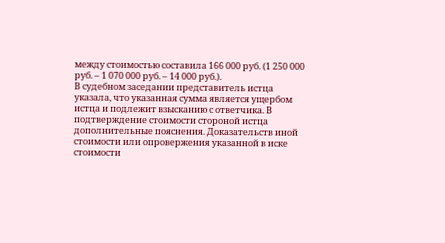между стоимостью составила 166 000 руб. (1 250 000 руб. – 1 070 000 руб. – 14 000 руб.).
В судебном заседании представитель истца указала, что указанная сумма является ущербом истца и подлежит взысканию с ответчика. В подтверждение стоимости стороной истца дополнительные пояснения. Доказательств иной стоимости или опровержения указанной в иске стоимости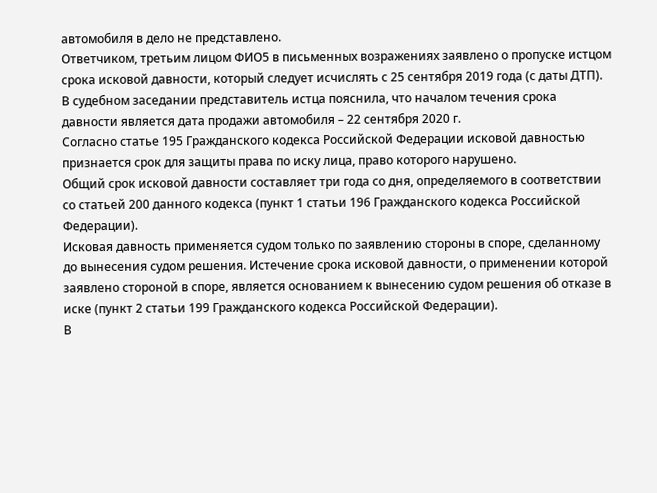автомобиля в дело не представлено.
Ответчиком, третьим лицом ФИО5 в письменных возражениях заявлено о пропуске истцом срока исковой давности, который следует исчислять с 25 сентября 2019 года (с даты ДТП).
В судебном заседании представитель истца пояснила, что началом течения срока давности является дата продажи автомобиля – 22 сентября 2020 г.
Согласно статье 195 Гражданского кодекса Российской Федерации исковой давностью признается срок для защиты права по иску лица, право которого нарушено.
Общий срок исковой давности составляет три года со дня, определяемого в соответствии со статьей 200 данного кодекса (пункт 1 статьи 196 Гражданского кодекса Российской Федерации).
Исковая давность применяется судом только по заявлению стороны в споре, сделанному до вынесения судом решения. Истечение срока исковой давности, о применении которой заявлено стороной в споре, является основанием к вынесению судом решения об отказе в иске (пункт 2 статьи 199 Гражданского кодекса Российской Федерации).
В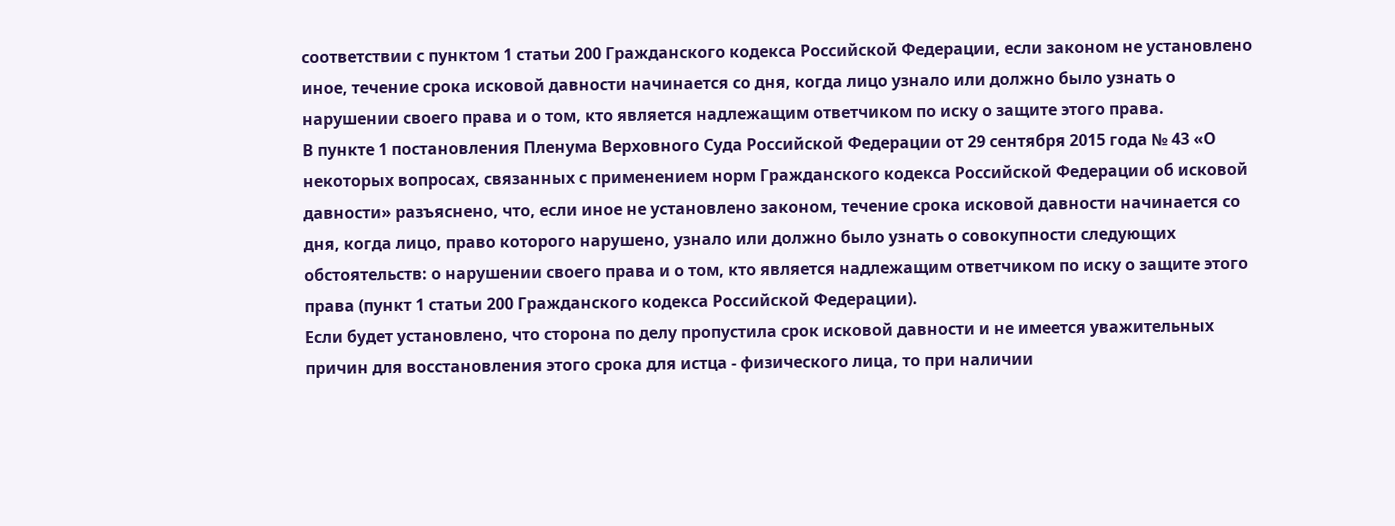соответствии с пунктом 1 статьи 200 Гражданского кодекса Российской Федерации, если законом не установлено иное, течение срока исковой давности начинается со дня, когда лицо узнало или должно было узнать о нарушении своего права и о том, кто является надлежащим ответчиком по иску о защите этого права.
В пункте 1 постановления Пленума Верховного Суда Российской Федерации от 29 сентября 2015 года № 43 «О некоторых вопросах, связанных с применением норм Гражданского кодекса Российской Федерации об исковой давности» разъяснено, что, если иное не установлено законом, течение срока исковой давности начинается со дня, когда лицо, право которого нарушено, узнало или должно было узнать о совокупности следующих обстоятельств: о нарушении своего права и о том, кто является надлежащим ответчиком по иску о защите этого права (пункт 1 статьи 200 Гражданского кодекса Российской Федерации).
Если будет установлено, что сторона по делу пропустила срок исковой давности и не имеется уважительных причин для восстановления этого срока для истца - физического лица, то при наличии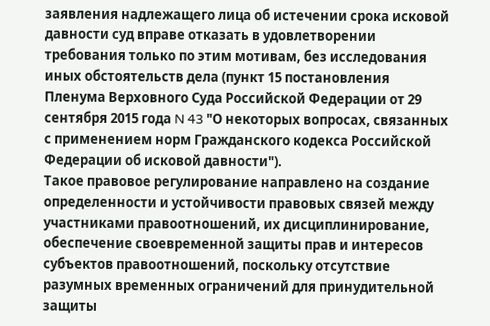заявления надлежащего лица об истечении срока исковой давности суд вправе отказать в удовлетворении требования только по этим мотивам, без исследования иных обстоятельств дела (пункт 15 постановления Пленума Верховного Суда Российской Федерации от 29 сентября 2015 года N 43 "О некоторых вопросах, связанных с применением норм Гражданского кодекса Российской Федерации об исковой давности").
Такое правовое регулирование направлено на создание определенности и устойчивости правовых связей между участниками правоотношений, их дисциплинирование, обеспечение своевременной защиты прав и интересов субъектов правоотношений, поскольку отсутствие разумных временных ограничений для принудительной защиты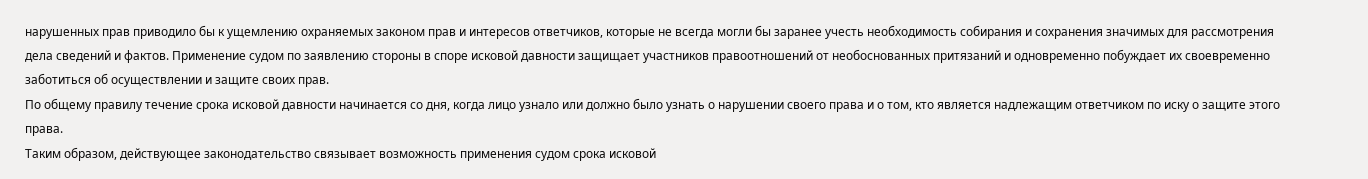нарушенных прав приводило бы к ущемлению охраняемых законом прав и интересов ответчиков, которые не всегда могли бы заранее учесть необходимость собирания и сохранения значимых для рассмотрения дела сведений и фактов. Применение судом по заявлению стороны в споре исковой давности защищает участников правоотношений от необоснованных притязаний и одновременно побуждает их своевременно заботиться об осуществлении и защите своих прав.
По общему правилу течение срока исковой давности начинается со дня, когда лицо узнало или должно было узнать о нарушении своего права и о том, кто является надлежащим ответчиком по иску о защите этого права.
Таким образом, действующее законодательство связывает возможность применения судом срока исковой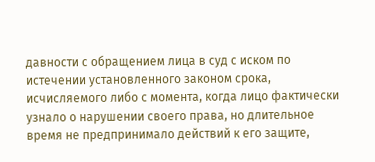давности с обращением лица в суд с иском по истечении установленного законом срока, исчисляемого либо с момента, когда лицо фактически узнало о нарушении своего права, но длительное время не предпринимало действий к его защите,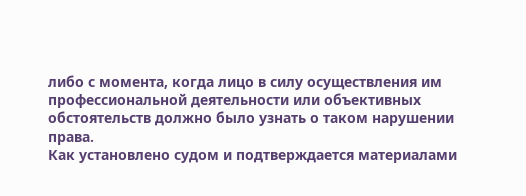либо с момента, когда лицо в силу осуществления им профессиональной деятельности или объективных обстоятельств должно было узнать о таком нарушении права.
Как установлено судом и подтверждается материалами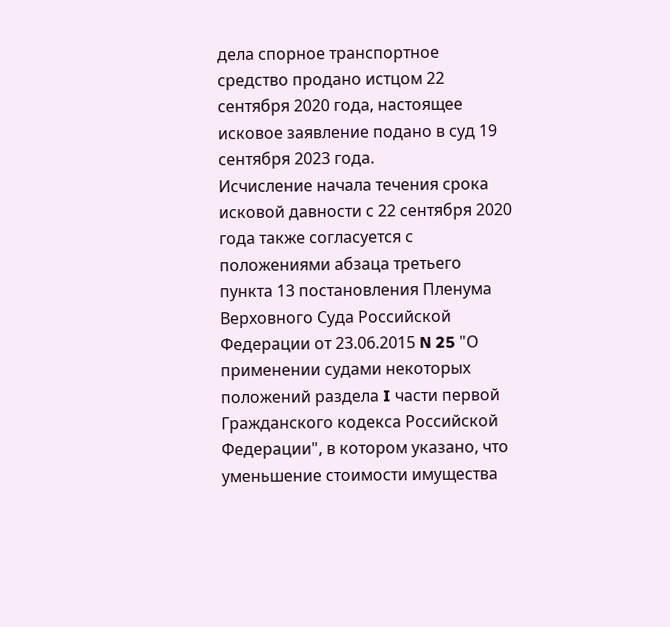дела спорное транспортное средство продано истцом 22 сентября 2020 года, настоящее исковое заявление подано в суд 19 сентября 2023 года.
Исчисление начала течения срока исковой давности с 22 сентября 2020 года также согласуется с положениями абзаца третьего пункта 13 постановления Пленума Верховного Суда Российской Федерации от 23.06.2015 N 25 "О применении судами некоторых положений раздела I части первой Гражданского кодекса Российской Федерации", в котором указано, что уменьшение стоимости имущества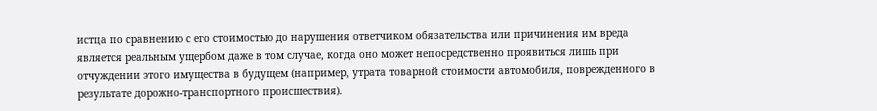истца по сравнению с его стоимостью до нарушения ответчиком обязательства или причинения им вреда является реальным ущербом даже в том случае, когда оно может непосредственно проявиться лишь при отчуждении этого имущества в будущем (например, утрата товарной стоимости автомобиля, поврежденного в результате дорожно-транспортного происшествия).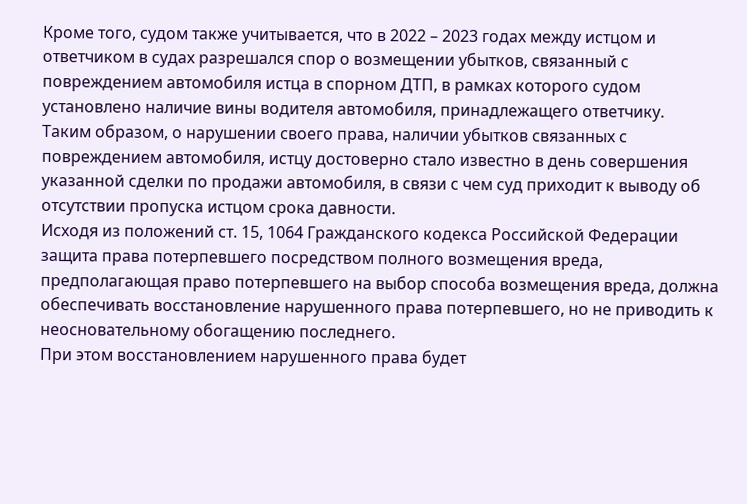Кроме того, судом также учитывается, что в 2022 – 2023 годах между истцом и ответчиком в судах разрешался спор о возмещении убытков, связанный с повреждением автомобиля истца в спорном ДТП, в рамках которого судом установлено наличие вины водителя автомобиля, принадлежащего ответчику.
Таким образом, о нарушении своего права, наличии убытков связанных с повреждением автомобиля, истцу достоверно стало известно в день совершения указанной сделки по продажи автомобиля, в связи с чем суд приходит к выводу об отсутствии пропуска истцом срока давности.
Исходя из положений ст. 15, 1064 Гражданского кодекса Российской Федерации защита права потерпевшего посредством полного возмещения вреда, предполагающая право потерпевшего на выбор способа возмещения вреда, должна обеспечивать восстановление нарушенного права потерпевшего, но не приводить к неосновательному обогащению последнего.
При этом восстановлением нарушенного права будет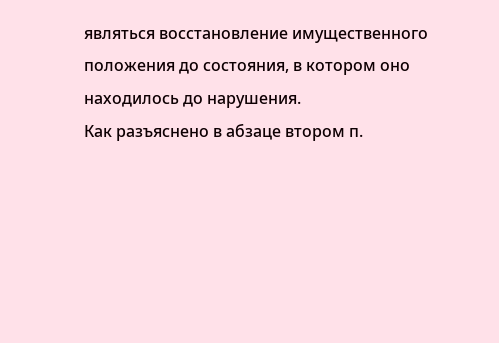являться восстановление имущественного положения до состояния, в котором оно находилось до нарушения.
Как разъяснено в абзаце втором п.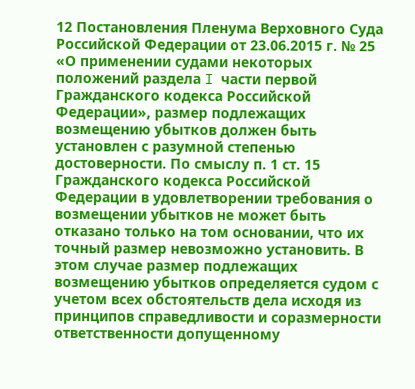12 Постановления Пленума Верховного Суда Российской Федерации от 23.06.2015 г. № 25 «О применении судами некоторых положений раздела I части первой Гражданского кодекса Российской Федерации», размер подлежащих возмещению убытков должен быть установлен с разумной степенью достоверности. По смыслу п. 1 ст. 15 Гражданского кодекса Российской Федерации в удовлетворении требования о возмещении убытков не может быть отказано только на том основании, что их точный размер невозможно установить. В этом случае размер подлежащих возмещению убытков определяется судом с учетом всех обстоятельств дела исходя из принципов справедливости и соразмерности ответственности допущенному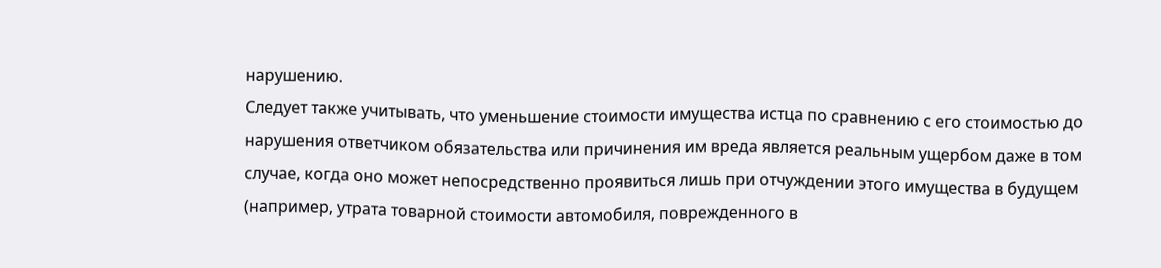нарушению.
Следует также учитывать, что уменьшение стоимости имущества истца по сравнению с его стоимостью до нарушения ответчиком обязательства или причинения им вреда является реальным ущербом даже в том случае, когда оно может непосредственно проявиться лишь при отчуждении этого имущества в будущем (например, утрата товарной стоимости автомобиля, поврежденного в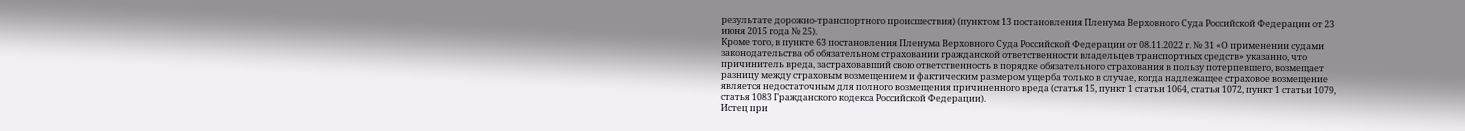результате дорожно-транспортного происшествия) (пунктом 13 постановления Пленума Верховного Суда Российской Федерации от 23 июня 2015 года № 25).
Кроме того, в пункте 63 постановления Пленума Верховного Суда Российской Федерации от 08.11.2022 г. № 31 «О применении судами законодательства об обязательном страховании гражданской ответственности владельцев транспортных средств» указанно, что причинитель вреда, застраховавший свою ответственность в порядке обязательного страхования в пользу потерпевшего, возмещает разницу между страховым возмещением и фактическим размером ущерба только в случае, когда надлежащее страховое возмещение является недостаточным для полного возмещения причиненного вреда (статья 15, пункт 1 статьи 1064, статья 1072, пункт 1 статьи 1079, статья 1083 Гражданского кодекса Российской Федерации).
Истец при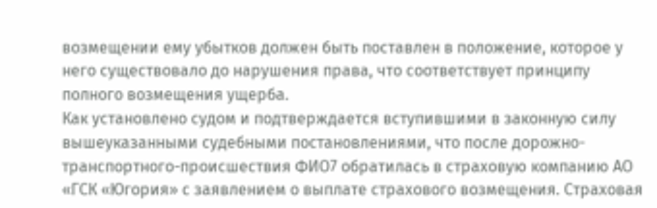возмещении ему убытков должен быть поставлен в положение, которое у него существовало до нарушения права, что соответствует принципу полного возмещения ущерба.
Как установлено судом и подтверждается вступившими в законную силу вышеуказанными судебными постановлениями, что после дорожно-транспортного-происшествия ФИО7 обратилась в страховую компанию АО «ГСК «Югория» с заявлением о выплате страхового возмещения. Страховая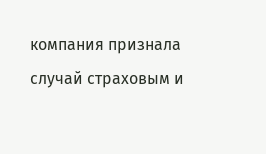компания признала случай страховым и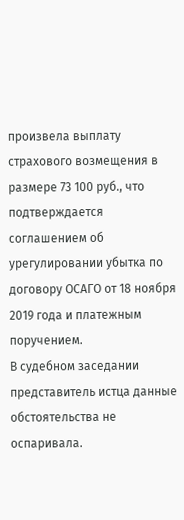произвела выплату страхового возмещения в размере 73 100 руб., что подтверждается соглашением об урегулировании убытка по договору ОСАГО от 18 ноября 2019 года и платежным поручением.
В судебном заседании представитель истца данные обстоятельства не оспаривала.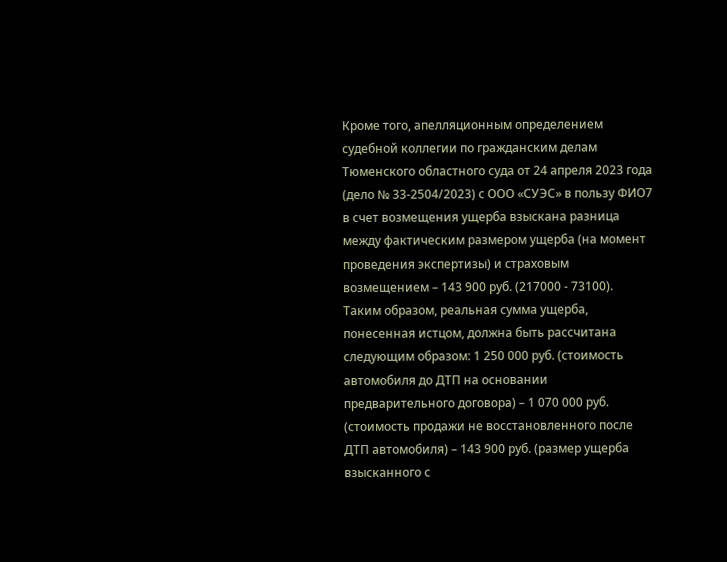Кроме того, апелляционным определением судебной коллегии по гражданским делам Тюменского областного суда от 24 апреля 2023 года (дело № 33-2504/2023) с ООО «СУЭС» в пользу ФИО7 в счет возмещения ущерба взыскана разница между фактическим размером ущерба (на момент проведения экспертизы) и страховым возмещением – 143 900 руб. (217000 - 73100).
Таким образом, реальная сумма ущерба, понесенная истцом, должна быть рассчитана следующим образом: 1 250 000 руб. (стоимость автомобиля до ДТП на основании предварительного договора) – 1 070 000 руб. (стоимость продажи не восстановленного после ДТП автомобиля) – 143 900 руб. (размер ущерба взысканного с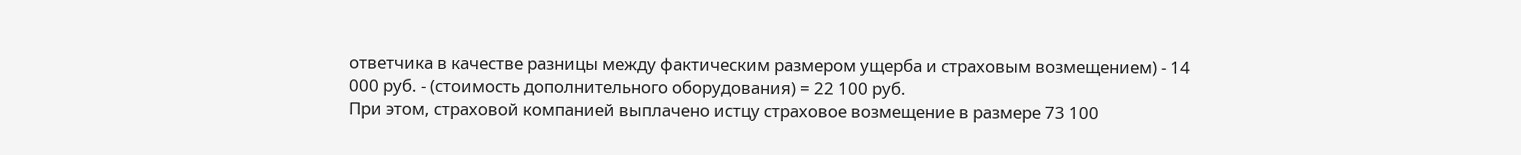ответчика в качестве разницы между фактическим размером ущерба и страховым возмещением) - 14 000 руб. - (стоимость дополнительного оборудования) = 22 100 руб.
При этом, страховой компанией выплачено истцу страховое возмещение в размере 73 100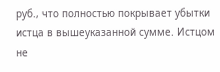руб., что полностью покрывает убытки истца в вышеуказанной сумме. Истцом не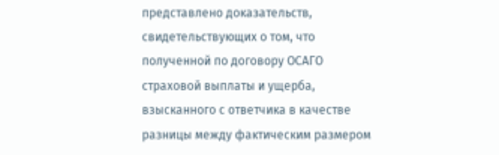представлено доказательств, свидетельствующих о том, что полученной по договору ОСАГО страховой выплаты и ущерба, взысканного с ответчика в качестве разницы между фактическим размером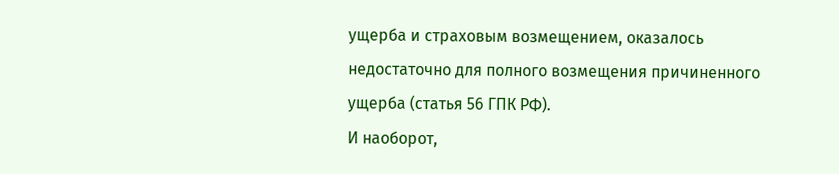ущерба и страховым возмещением, оказалось недостаточно для полного возмещения причиненного ущерба (статья 56 ГПК РФ).
И наоборот,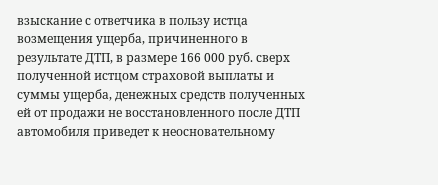взыскание с ответчика в пользу истца возмещения ущерба, причиненного в результате ДТП, в размере 166 000 руб. сверх полученной истцом страховой выплаты и суммы ущерба, денежных средств полученных ей от продажи не восстановленного после ДТП автомобиля приведет к неосновательному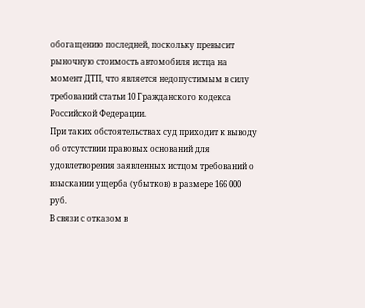обогащению последней, поскольку превысит рыночную стоимость автомобиля истца на момент ДТП, что является недопустимым в силу требований статьи 10 Гражданского кодекса Российской Федерации.
При таких обстоятельствах суд приходит к выводу об отсутствии правовых оснований для удовлетворения заявленных истцом требований о взыскании ущерба (убытков) в размере 166 000 руб.
В связи с отказом в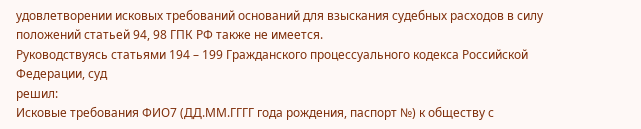удовлетворении исковых требований оснований для взыскания судебных расходов в силу положений статьей 94, 98 ГПК РФ также не имеется.
Руководствуясь статьями 194 – 199 Гражданского процессуального кодекса Российской Федерации, суд
решил:
Исковые требования ФИО7 (ДД.ММ.ГГГГ года рождения, паспорт №) к обществу с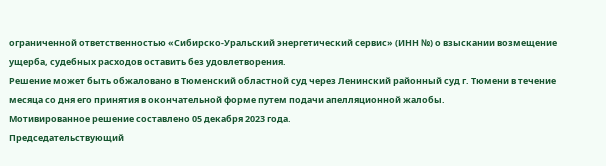ограниченной ответственностью «Сибирско-Уральский энергетический сервис» (ИНН №) о взыскании возмещение ущерба, судебных расходов оставить без удовлетворения.
Решение может быть обжаловано в Тюменский областной суд через Ленинский районный суд г. Тюмени в течение месяца со дня его принятия в окончательной форме путем подачи апелляционной жалобы.
Мотивированное решение составлено 05 декабря 2023 года.
Председательствующий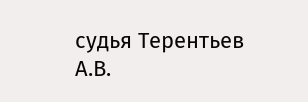судья Терентьев А.В.